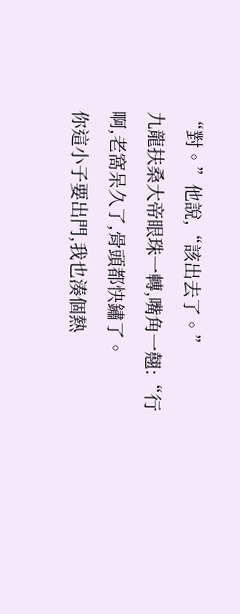“對。”他說,“該出去了。”
九龍扶桑大帝眼珠一轉,嘴角一翹:“行啊,老窩呆久了,骨頭都快鏽了。
你這小子要出門,我也湊個熱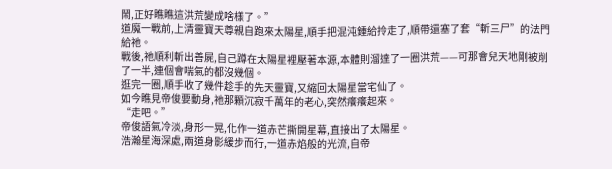鬧,正好瞧瞧這洪荒變成啥樣了。”
道魔一戰前,上清靈寶天尊親自跑來太陽星,順手把混沌鍾給拎走了,順帶還塞了套“斬三尸”的法門給祂。
戰後,祂順利斬出善屍,自己蹲在太陽星裡壓著本源,本體則溜達了一圈洪荒——可那會兒天地剛被削了一半,連個會喘氣的都沒幾個。
逛完一圈,順手收了幾件趁手的先天靈寶,又縮回太陽星當宅仙了。
如今瞧見帝俊要動身,祂那顆沉寂千萬年的老心,突然癢癢起來。
“走吧。”
帝俊語氣冷淡,身形一晃,化作一道赤芒撕開星幕,直接出了太陽星。
浩瀚星海深處,兩道身影緩步而行,一道赤焰般的光流,自帝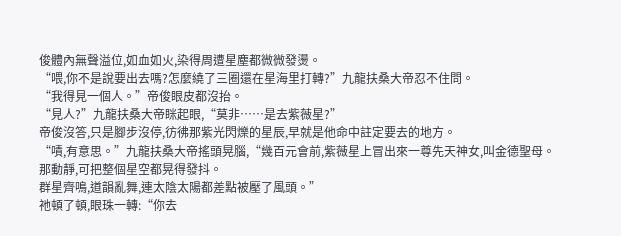俊體內無聲溢位,如血如火,染得周遭星塵都微微發燙。
“喂,你不是說要出去嗎?怎麼繞了三圈還在星海里打轉?”九龍扶桑大帝忍不住問。
“我得見一個人。”帝俊眼皮都沒抬。
“見人?”九龍扶桑大帝眯起眼,“莫非……是去紫薇星?”
帝俊沒答,只是腳步沒停,彷彿那紫光閃爍的星辰,早就是他命中註定要去的地方。
“嘖,有意思。”九龍扶桑大帝搖頭晃腦,“幾百元會前,紫薇星上冒出來一尊先天神女,叫金德聖母。
那動靜,可把整個星空都晃得發抖。
群星齊鳴,道韻亂舞,連太陰太陽都差點被壓了風頭。”
祂頓了頓,眼珠一轉:“你去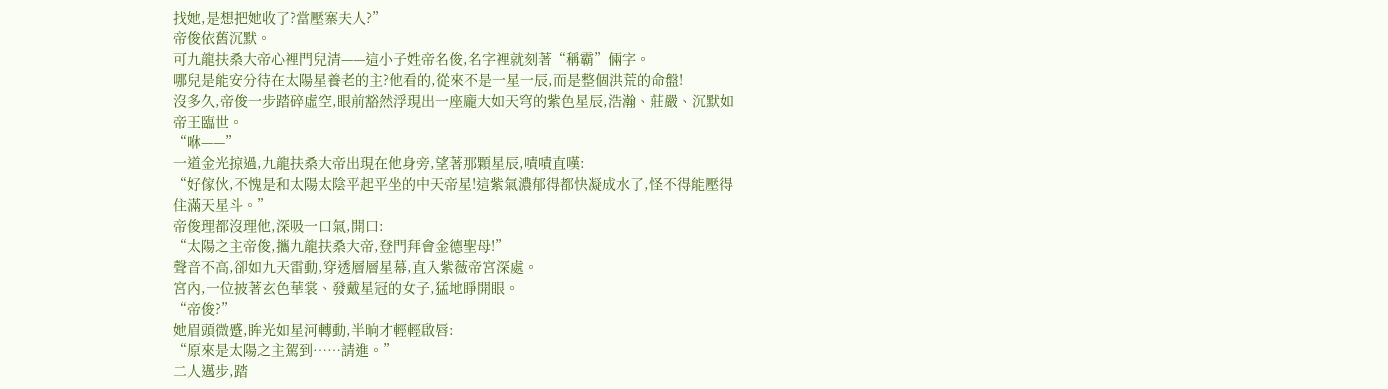找她,是想把她收了?當壓寨夫人?”
帝俊依舊沉默。
可九龍扶桑大帝心裡門兒清——這小子姓帝名俊,名字裡就刻著“稱霸”倆字。
哪兒是能安分待在太陽星養老的主?他看的,從來不是一星一辰,而是整個洪荒的命盤!
沒多久,帝俊一步踏碎虛空,眼前豁然浮現出一座龐大如天穹的紫色星辰,浩瀚、莊嚴、沉默如帝王臨世。
“咻——”
一道金光掠過,九龍扶桑大帝出現在他身旁,望著那顆星辰,嘖嘖直嘆:
“好傢伙,不愧是和太陽太陰平起平坐的中天帝星!這紫氣濃郁得都快凝成水了,怪不得能壓得住滿天星斗。”
帝俊理都沒理他,深吸一口氣,開口:
“太陽之主帝俊,攜九龍扶桑大帝,登門拜會金德聖母!”
聲音不高,卻如九天雷動,穿透層層星幕,直入紫薇帝宮深處。
宮內,一位披著玄色華裳、發戴星冠的女子,猛地睜開眼。
“帝俊?”
她眉頭微蹙,眸光如星河轉動,半晌才輕輕啟唇:
“原來是太陽之主駕到……請進。”
二人邁步,踏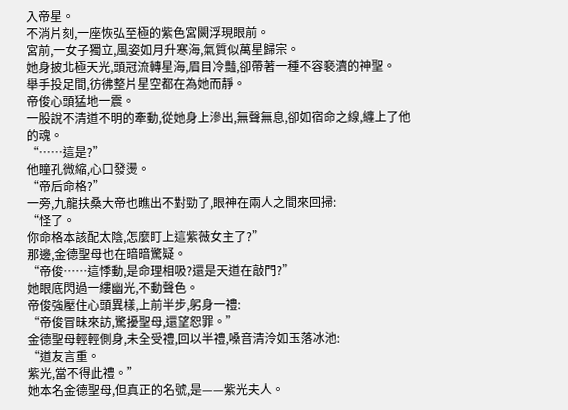入帝星。
不消片刻,一座恢弘至極的紫色宮闕浮現眼前。
宮前,一女子獨立,風姿如月升寒海,氣質似萬星歸宗。
她身披北極天光,頭冠流轉星海,眉目冷豔,卻帶著一種不容褻瀆的神聖。
舉手投足間,彷彿整片星空都在為她而靜。
帝俊心頭猛地一震。
一股說不清道不明的牽動,從她身上滲出,無聲無息,卻如宿命之線,纏上了他的魂。
“……這是?”
他瞳孔微縮,心口發燙。
“帝后命格?”
一旁,九龍扶桑大帝也瞧出不對勁了,眼神在兩人之間來回掃:
“怪了。
你命格本該配太陰,怎麼盯上這紫薇女主了?”
那邊,金德聖母也在暗暗驚疑。
“帝俊……這悸動,是命理相吸?還是天道在敲門?”
她眼底閃過一縷幽光,不動聲色。
帝俊強壓住心頭異樣,上前半步,躬身一禮:
“帝俊冒昧來訪,驚擾聖母,還望恕罪。”
金德聖母輕輕側身,未全受禮,回以半禮,嗓音清泠如玉落冰池:
“道友言重。
紫光,當不得此禮。”
她本名金德聖母,但真正的名號,是——紫光夫人。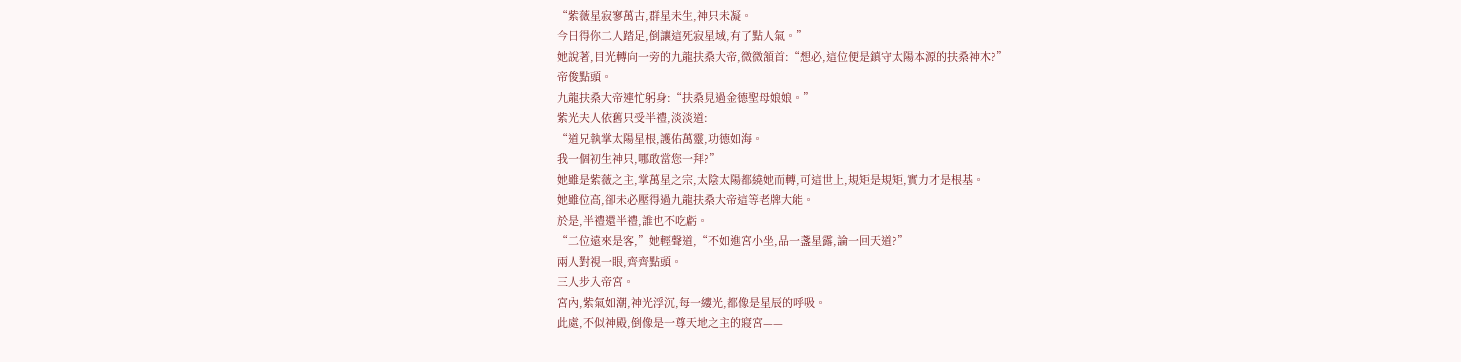“紫薇星寂寥萬古,群星未生,神只未凝。
今日得你二人踏足,倒讓這死寂星域,有了點人氣。”
她說著,目光轉向一旁的九龍扶桑大帝,微微頷首:“想必,這位便是鎮守太陽本源的扶桑神木?”
帝俊點頭。
九龍扶桑大帝連忙躬身:“扶桑見過金德聖母娘娘。”
紫光夫人依舊只受半禮,淡淡道:
“道兄執掌太陽星根,護佑萬靈,功德如海。
我一個初生神只,哪敢當您一拜?”
她雖是紫薇之主,掌萬星之宗,太陰太陽都繞她而轉,可這世上,規矩是規矩,實力才是根基。
她雖位高,卻未必壓得過九龍扶桑大帝這等老牌大能。
於是,半禮還半禮,誰也不吃虧。
“二位遠來是客,”她輕聲道,“不如進宮小坐,品一盞星露,論一回天道?”
兩人對視一眼,齊齊點頭。
三人步入帝宮。
宮內,紫氣如潮,神光浮沉,每一縷光,都像是星辰的呼吸。
此處,不似神殿,倒像是一尊天地之主的寢宮——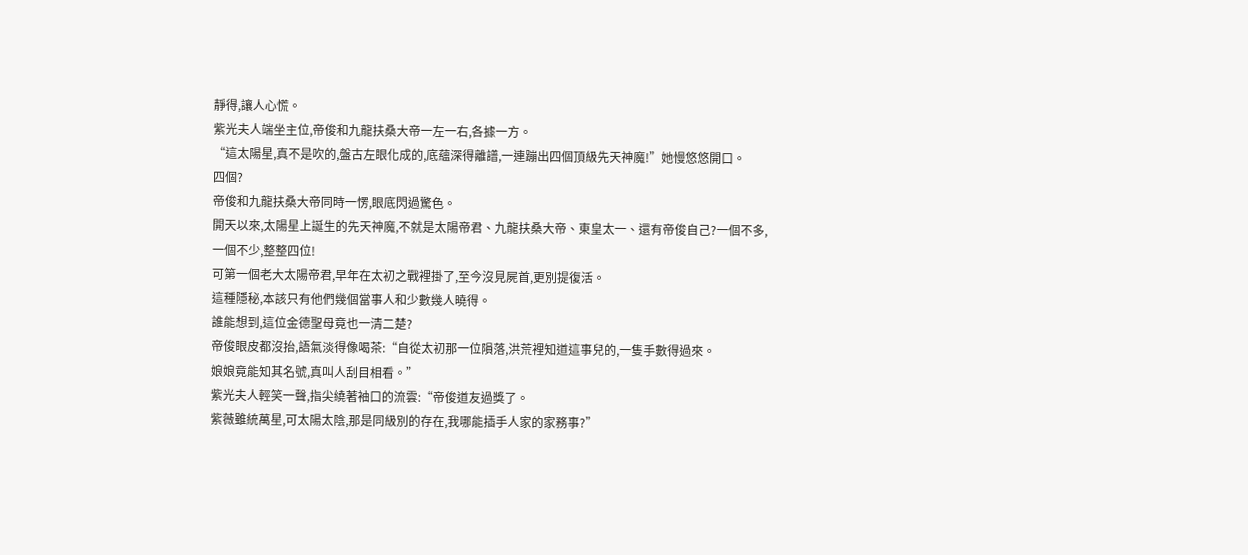靜得,讓人心慌。
紫光夫人端坐主位,帝俊和九龍扶桑大帝一左一右,各據一方。
“這太陽星,真不是吹的,盤古左眼化成的,底蘊深得離譜,一連蹦出四個頂級先天神魔!”她慢悠悠開口。
四個?
帝俊和九龍扶桑大帝同時一愣,眼底閃過驚色。
開天以來,太陽星上誕生的先天神魔,不就是太陽帝君、九龍扶桑大帝、東皇太一、還有帝俊自己?一個不多,一個不少,整整四位!
可第一個老大太陽帝君,早年在太初之戰裡掛了,至今沒見屍首,更別提復活。
這種隱秘,本該只有他們幾個當事人和少數幾人曉得。
誰能想到,這位金德聖母竟也一清二楚?
帝俊眼皮都沒抬,語氣淡得像喝茶:“自從太初那一位隕落,洪荒裡知道這事兒的,一隻手數得過來。
娘娘竟能知其名號,真叫人刮目相看。”
紫光夫人輕笑一聲,指尖繞著袖口的流雲:“帝俊道友過獎了。
紫薇雖統萬星,可太陽太陰,那是同級別的存在,我哪能插手人家的家務事?”